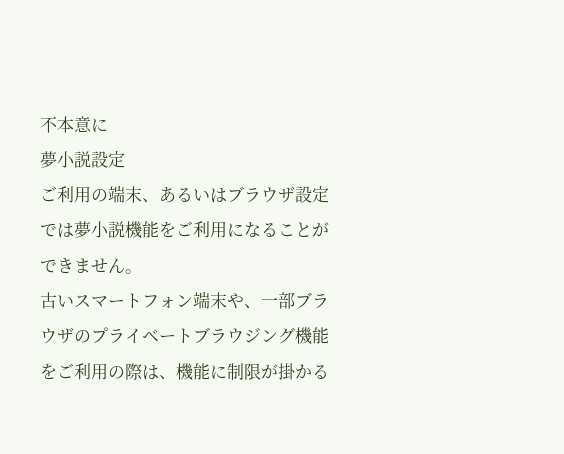不本意に
夢小説設定
ご利用の端末、あるいはブラウザ設定では夢小説機能をご利用になることができません。
古いスマートフォン端末や、一部ブラウザのプライベートブラウジング機能をご利用の際は、機能に制限が掛かる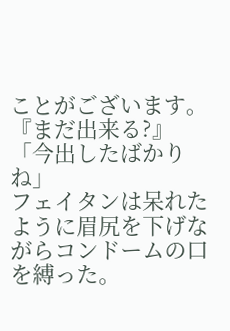ことがございます。
『まだ出来る?』
「今出したばかりね」
フェイタンは呆れたように眉尻を下げながらコンドームの口を縛った。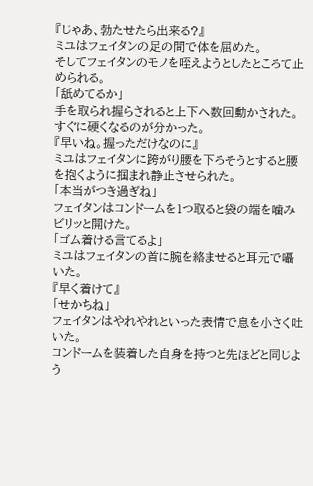『じゃあ、勃たせたら出来る?』
ミユはフェイタンの足の間で体を屈めた。
そしてフェイタンのモノを咥えようとしたところて止められる。
「舐めてるか」
手を取られ握らされると上下へ数回動かされた。
すぐに硬くなるのが分かった。
『早いね。握っただけなのに』
ミユはフェイタンに跨がり腰を下ろそうとすると腰を抱くように掴まれ静止させられた。
「本当がつき過ぎね」
フェイタンはコンドームを1つ取ると袋の端を噛みビリッと開けた。
「ゴム着ける言てるよ」
ミユはフェイタンの首に腕を絡ませると耳元で囁いた。
『早く着けて』
「せかちね」
フェイタンはやれやれといった表情で息を小さく吐いた。
コンドームを装着した自身を持つと先ほどと同じよう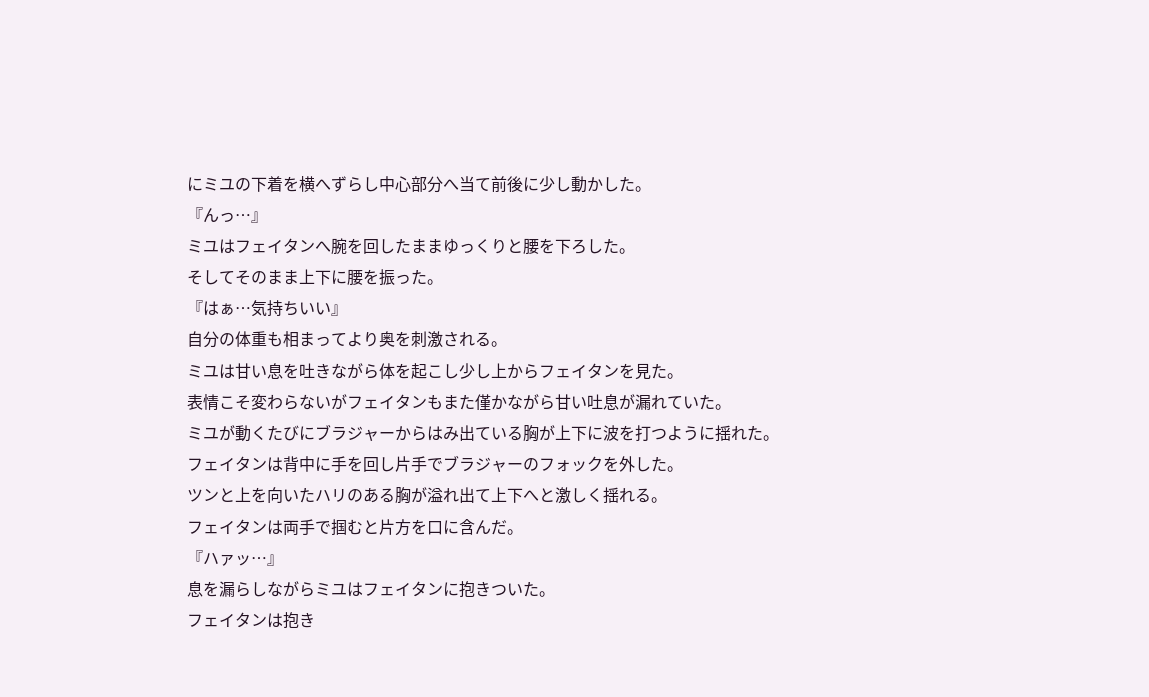にミユの下着を横へずらし中心部分へ当て前後に少し動かした。
『んっ…』
ミユはフェイタンへ腕を回したままゆっくりと腰を下ろした。
そしてそのまま上下に腰を振った。
『はぁ…気持ちいい』
自分の体重も相まってより奥を刺激される。
ミユは甘い息を吐きながら体を起こし少し上からフェイタンを見た。
表情こそ変わらないがフェイタンもまた僅かながら甘い吐息が漏れていた。
ミユが動くたびにブラジャーからはみ出ている胸が上下に波を打つように揺れた。
フェイタンは背中に手を回し片手でブラジャーのフォックを外した。
ツンと上を向いたハリのある胸が溢れ出て上下へと激しく揺れる。
フェイタンは両手で掴むと片方を口に含んだ。
『ハァッ…』
息を漏らしながらミユはフェイタンに抱きついた。
フェイタンは抱き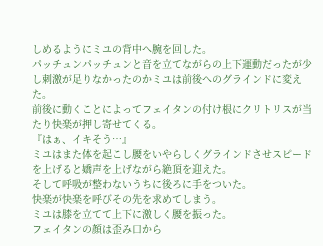しめるようにミユの背中へ腕を回した。
パッチュンパッチュンと音を立てながらの上下運動だったが少し刺激が足りなかったのかミユは前後へのグラインドに変えた。
前後に動くことによってフェイタンの付け根にクリトリスが当たり快楽が押し寄せてくる。
『はぁ、イキそう…』
ミユはまた体を起こし腰をいやらしくグラインドさせスピードを上げると嬌声を上げながら絶頂を迎えた。
そして呼吸が整わないうちに後ろに手をついた。
快楽が快楽を呼びその先を求めてしまう。
ミユは膝を立てて上下に激しく腰を振った。
フェイタンの顔は歪み口から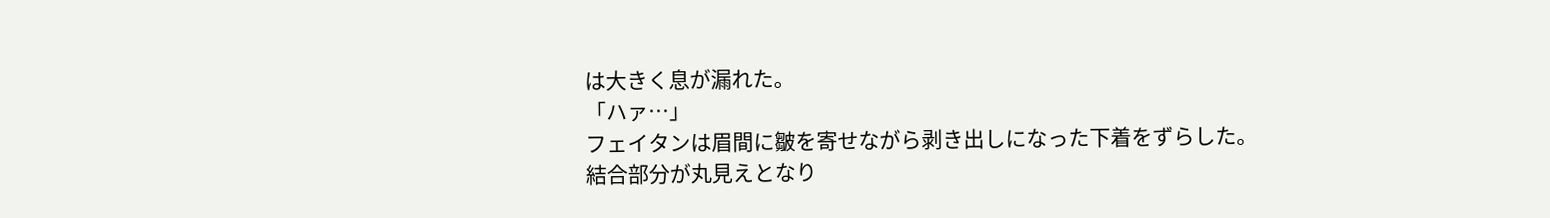は大きく息が漏れた。
「ハァ…」
フェイタンは眉間に皺を寄せながら剥き出しになった下着をずらした。
結合部分が丸見えとなり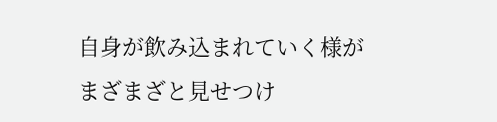自身が飲み込まれていく様がまざまざと見せつけ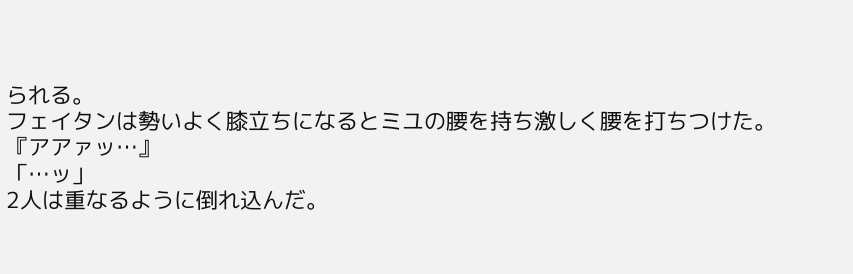られる。
フェイタンは勢いよく膝立ちになるとミユの腰を持ち激しく腰を打ちつけた。
『アアァッ…』
「…ッ」
2人は重なるように倒れ込んだ。